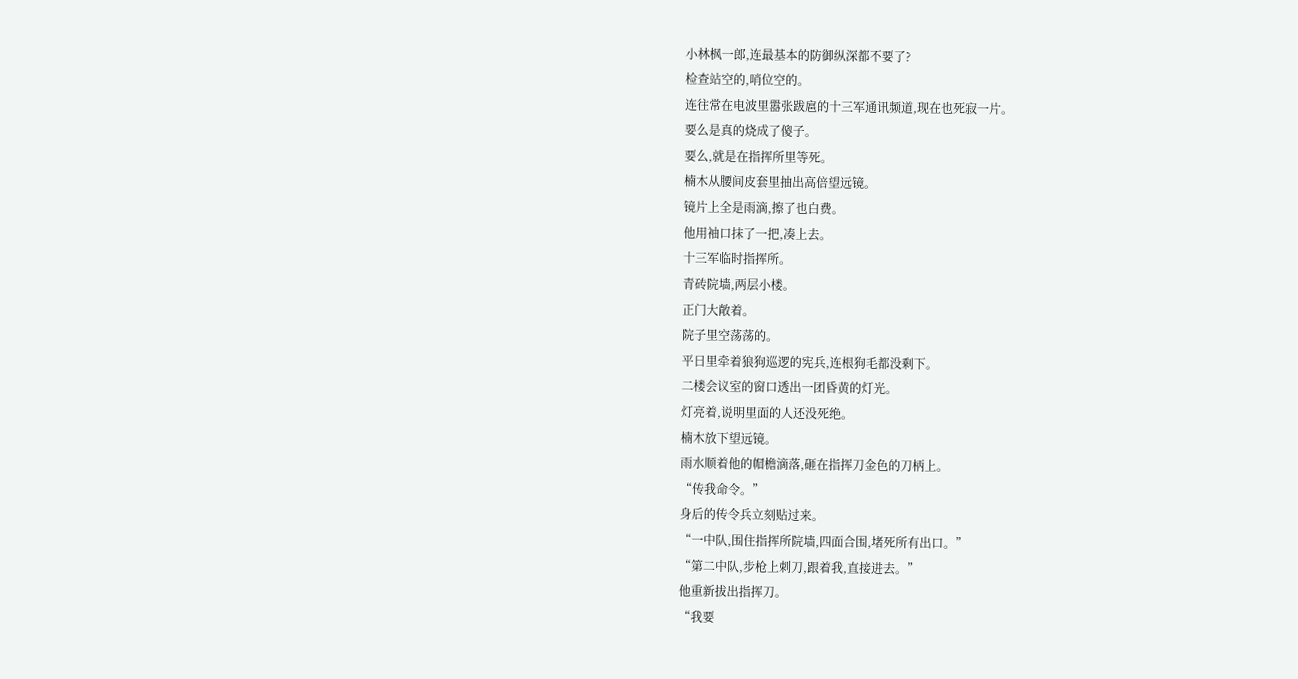小林枫一郎,连最基本的防御纵深都不要了?
检查站空的,哨位空的。
连往常在电波里嚣张跋扈的十三军通讯频道,现在也死寂一片。
要么是真的烧成了傻子。
要么,就是在指挥所里等死。
楠木从腰间皮套里抽出高倍望远镜。
镜片上全是雨滴,擦了也白费。
他用袖口抹了一把,凑上去。
十三军临时指挥所。
青砖院墙,两层小楼。
正门大敞着。
院子里空荡荡的。
平日里牵着狼狗巡逻的宪兵,连根狗毛都没剩下。
二楼会议室的窗口透出一团昏黄的灯光。
灯亮着,说明里面的人还没死绝。
楠木放下望远镜。
雨水顺着他的帽檐滴落,砸在指挥刀金色的刀柄上。
“传我命令。”
身后的传令兵立刻贴过来。
“一中队,围住指挥所院墙,四面合围,堵死所有出口。”
“第二中队,步枪上刺刀,跟着我,直接进去。”
他重新拔出指挥刀。
“我要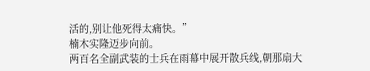活的,别让他死得太痛快。”
楠木实隆迈步向前。
两百名全副武装的士兵在雨幕中展开散兵线,朝那扇大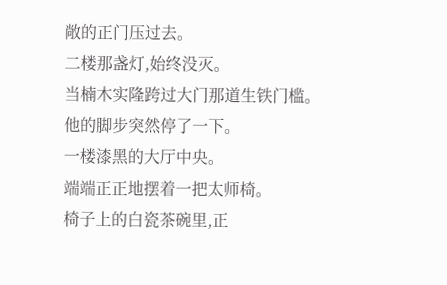敞的正门压过去。
二楼那盏灯,始终没灭。
当楠木实隆跨过大门那道生铁门槛。
他的脚步突然停了一下。
一楼漆黑的大厅中央。
端端正正地摆着一把太师椅。
椅子上的白瓷茶碗里,正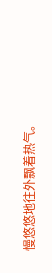慢悠悠地往外飘着热气。